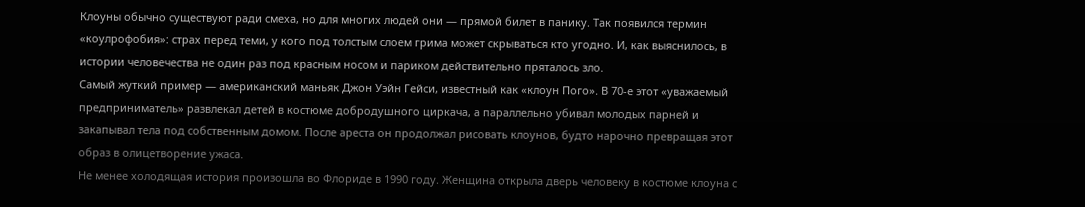Клоуны обычно существуют ради смеха, но для многих людей они — прямой билет в панику. Так появился термин «коулрофобия»: страх перед теми, у кого под толстым слоем грима может скрываться кто угодно. И, как выяснилось, в истории человечества не один раз под красным носом и париком действительно пряталось зло.
Самый жуткий пример — американский маньяк Джон Уэйн Гейси, известный как «клоун Пого». В 70‑е этот «уважаемый предприниматель» развлекал детей в костюме добродушного циркача, а параллельно убивал молодых парней и закапывал тела под собственным домом. После ареста он продолжал рисовать клоунов, будто нарочно превращая этот образ в олицетворение ужаса.
Не менее холодящая история произошла во Флориде в 1990 году. Женщина открыла дверь человеку в костюме клоуна с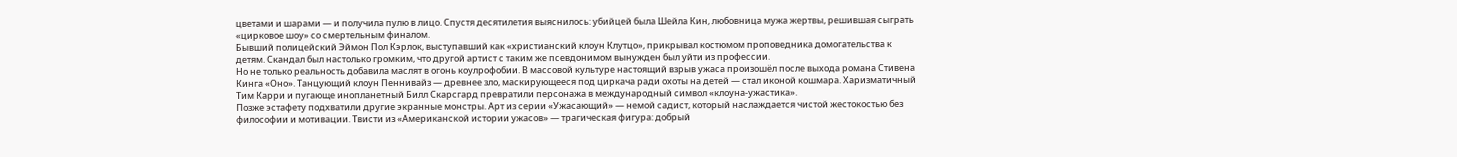цветами и шарами — и получила пулю в лицо. Спустя десятилетия выяснилось: убийцей была Шейла Кин, любовница мужа жертвы, решившая сыграть «цирковое шоу» со смертельным финалом.
Бывший полицейский Эймон Пол Кэрлок, выступавший как «христианский клоун Клутцо», прикрывал костюмом проповедника домогательства к детям. Скандал был настолько громким, что другой артист с таким же псевдонимом вынужден был уйти из профессии.
Но не только реальность добавила маслят в огонь коулрофобии. В массовой культуре настоящий взрыв ужаса произошёл после выхода романа Стивена Кинга «Оно». Танцующий клоун Пеннивайз — древнее зло, маскирующееся под циркача ради охоты на детей — стал иконой кошмара. Харизматичный Тим Карри и пугающе инопланетный Билл Скарсгард превратили персонажа в международный символ «клоуна‑ужастика».
Позже эстафету подхватили другие экранные монстры. Арт из серии «Ужасающий» — немой садист, который наслаждается чистой жестокостью без философии и мотивации. Твисти из «Американской истории ужасов» — трагическая фигура: добрый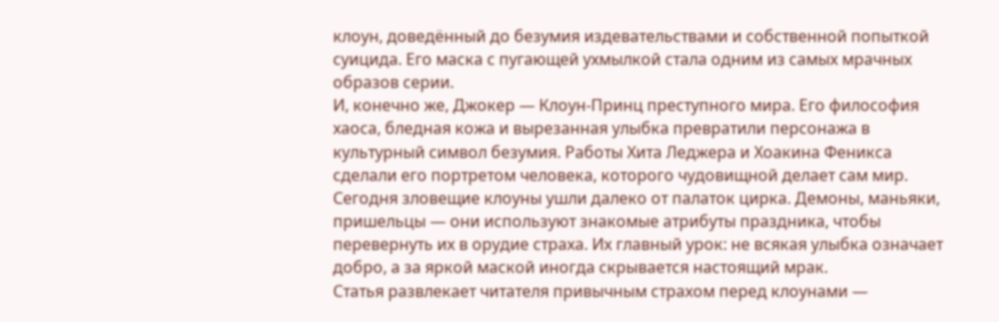клоун, доведённый до безумия издевательствами и собственной попыткой суицида. Его маска с пугающей ухмылкой стала одним из самых мрачных образов серии.
И, конечно же, Джокер — Клоун‑Принц преступного мира. Его философия хаоса, бледная кожа и вырезанная улыбка превратили персонажа в культурный символ безумия. Работы Хита Леджера и Хоакина Феникса сделали его портретом человека, которого чудовищной делает сам мир.
Сегодня зловещие клоуны ушли далеко от палаток цирка. Демоны, маньяки, пришельцы — они используют знакомые атрибуты праздника, чтобы перевернуть их в орудие страха. Их главный урок: не всякая улыбка означает добро, а за яркой маской иногда скрывается настоящий мрак.
Статья развлекает читателя привычным страхом перед клоунами —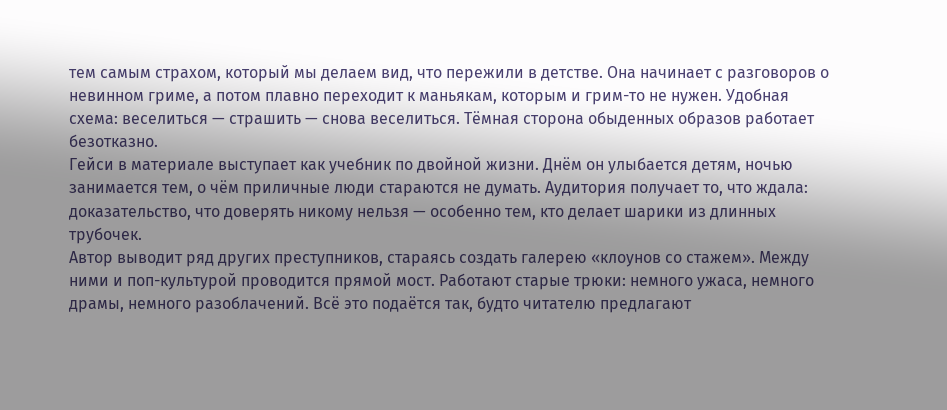тем самым страхом, который мы делаем вид, что пережили в детстве. Она начинает с разговоров о невинном гриме, а потом плавно переходит к маньякам, которым и грим-то не нужен. Удобная схема: веселиться — страшить — снова веселиться. Тёмная сторона обыденных образов работает безотказно.
Гейси в материале выступает как учебник по двойной жизни. Днём он улыбается детям, ночью занимается тем, о чём приличные люди стараются не думать. Аудитория получает то, что ждала: доказательство, что доверять никому нельзя — особенно тем, кто делает шарики из длинных трубочек.
Автор выводит ряд других преступников, стараясь создать галерею «клоунов со стажем». Между ними и поп-культурой проводится прямой мост. Работают старые трюки: немного ужаса, немного драмы, немного разоблачений. Всё это подаётся так, будто читателю предлагают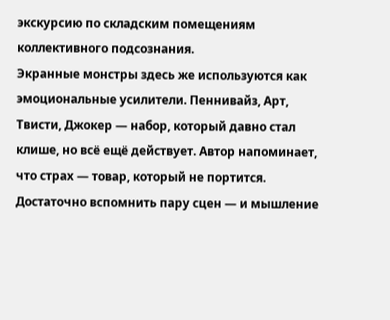экскурсию по складским помещениям коллективного подсознания.
Экранные монстры здесь же используются как эмоциональные усилители. Пеннивайз, Арт, Твисти, Джокер — набор, который давно стал клише, но всё ещё действует. Автор напоминает, что страх — товар, который не портится. Достаточно вспомнить пару сцен — и мышление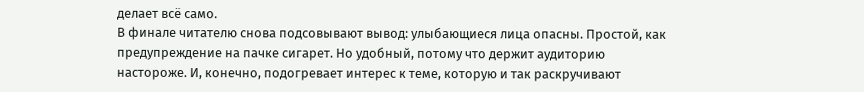делает всё само.
В финале читателю снова подсовывают вывод: улыбающиеся лица опасны. Простой, как предупреждение на пачке сигарет. Но удобный, потому что держит аудиторию настороже. И, конечно, подогревает интерес к теме, которую и так раскручивают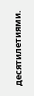десятилетиями.